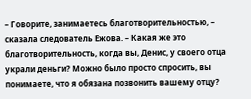– Говорите, занимаетесь благотворительностью, – сказала следователь Ежова. – Какая же это благотворительность, когда вы, Денис, у своего отца украли деньги? Можно было просто спросить, вы понимаете, что я обязана позвонить вашему отцу?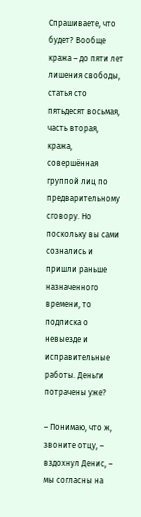Спрашиваете, что будет? Вообще кража – до пяти лет лишения свободы, статья сто пятьдесят восьмая, часть вторая, кража, совершённая группой лиц по предварительному сговору. Но поскольку вы сами сознались и пришли раньше назначенного времени, то подписка о невыезде и исправительные работы. Деньги потрачены уже?

– Понимаю, что ж, звоните отцу, – вздохнул Денис, – мы согласны на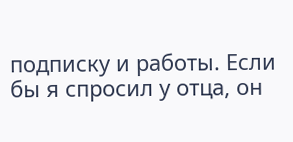подписку и работы. Если бы я спросил у отца, он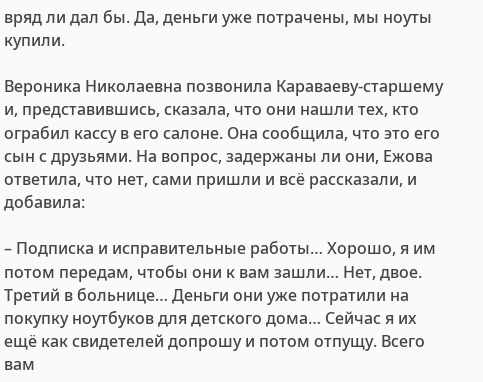вряд ли дал бы. Да, деньги уже потрачены, мы ноуты купили.

Вероника Николаевна позвонила Караваеву-старшему и, представившись, сказала, что они нашли тех, кто ограбил кассу в его салоне. Она сообщила, что это его сын с друзьями. На вопрос, задержаны ли они, Ежова ответила, что нет, сами пришли и всё рассказали, и добавила:

– Подписка и исправительные работы… Хорошо, я им потом передам, чтобы они к вам зашли… Нет, двое. Третий в больнице… Деньги они уже потратили на покупку ноутбуков для детского дома… Сейчас я их ещё как свидетелей допрошу и потом отпущу. Всего вам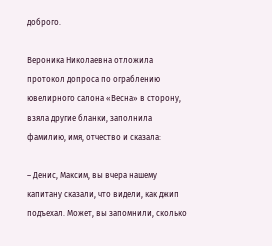доброго.

Вероника Николаевна отложила протокол допроса по ограблению ювелирного салона «Весна» в сторону, взяла другие бланки, заполнила фамилию, имя, отчество и сказала:

– Денис, Максим, вы вчера нашему капитану сказали, что видели, как джип подъехал. Может, вы запомнили, сколько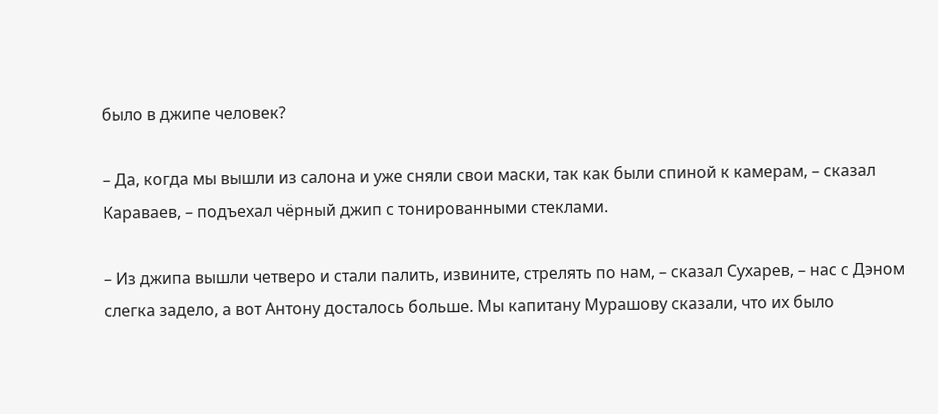было в джипе человек?

– Да, когда мы вышли из салона и уже сняли свои маски, так как были спиной к камерам, – сказал Караваев, – подъехал чёрный джип с тонированными стеклами.

– Из джипа вышли четверо и стали палить, извините, стрелять по нам, – сказал Сухарев, – нас с Дэном слегка задело, а вот Антону досталось больше. Мы капитану Мурашову сказали, что их было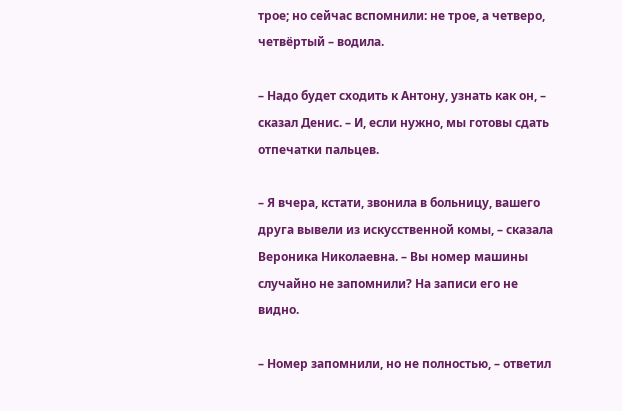трое; но сейчас вспомнили: не трое, а четверо, четвёртый – водила.

– Надо будет сходить к Антону, узнать как он, – сказал Денис. – И, если нужно, мы готовы сдать отпечатки пальцев.

– Я вчера, кстати, звонила в больницу, вашего друга вывели из искусственной комы, – сказала Вероника Николаевна. – Вы номер машины случайно не запомнили? На записи его не видно.

– Номер запомнили, но не полностью, – ответил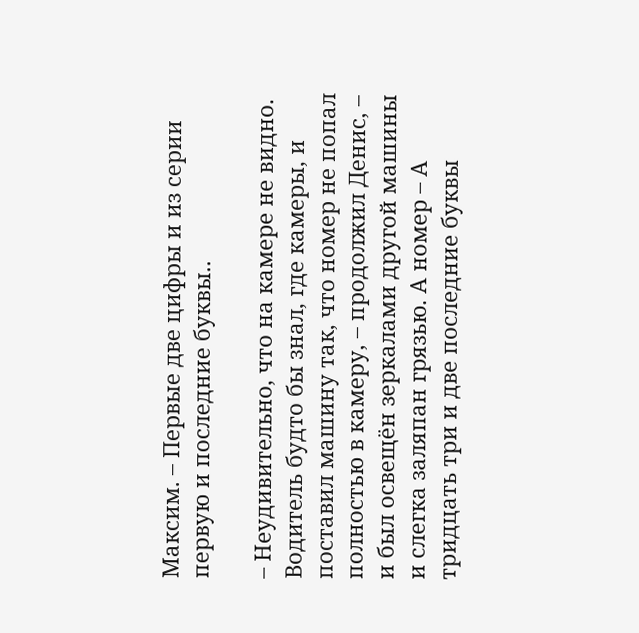Максим. – Первые две цифры и из серии первую и последние буквы..

– Неудивительно, что на камере не видно. Водитель будто бы знал, где камеры, и поставил машину так, что номер не попал полностью в камеру, – продолжил Денис, – и был освещён зеркалами другой машины и слегка заляпан грязью. А номер – А тридцать три и две последние буквы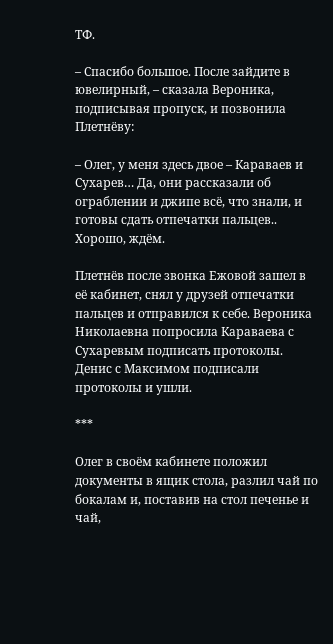ТФ.

– Спасибо большое. После зайдите в ювелирный, – сказала Вероника, подписывая пропуск, и позвонила Плетнёву:

– Олег, у меня здесь двое – Караваев и Сухарев… Да, они рассказали об ограблении и джипе всё, что знали, и готовы сдать отпечатки пальцев.. Хорошо, ждём.

Плетнёв после звонка Ежовой зашел в её кабинет, снял у друзей отпечатки пальцев и отправился к себе. Вероника Николаевна попросила Караваева с Сухаревым подписать протоколы. Денис с Максимом подписали протоколы и ушли.

***

Олег в своём кабинете положил документы в ящик стола, разлил чай по бокалам и, поставив на стол печенье и чай,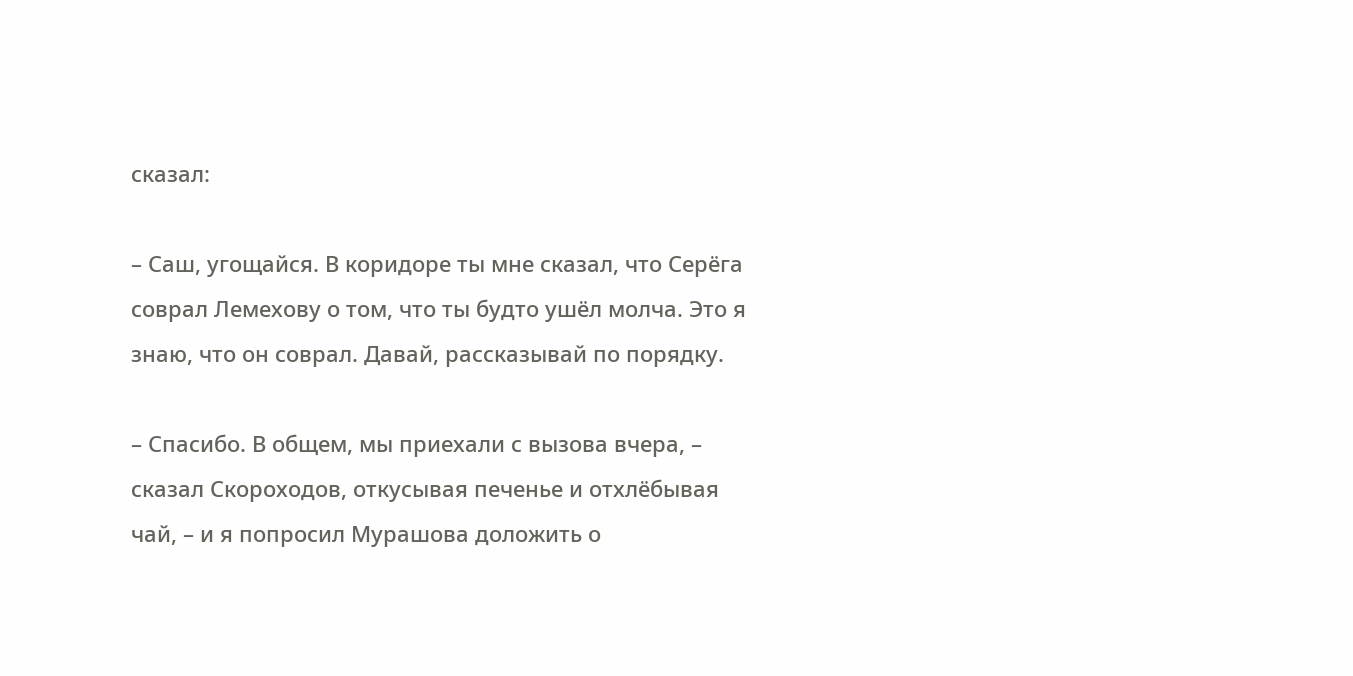сказал:

– Саш, угощайся. В коридоре ты мне сказал, что Серёга соврал Лемехову о том, что ты будто ушёл молча. Это я знаю, что он соврал. Давай, рассказывай по порядку.

– Спасибо. В общем, мы приехали с вызова вчера, – сказал Скороходов, откусывая печенье и отхлёбывая чай, – и я попросил Мурашова доложить о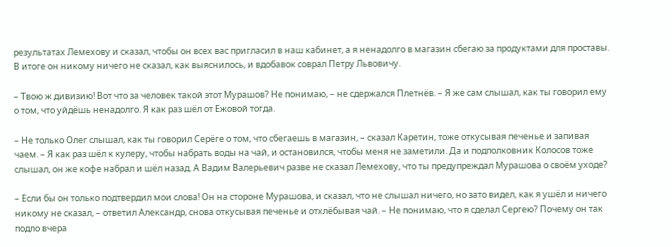результатах Лемехову и сказал, чтобы он всех вас пригласил в наш кабинет, а я ненадолго в магазин сбегаю за продуктами для проставы. В итоге он никому ничего не сказал, как выяснилось, и вдобавок соврал Петру Львовичу.

– Твою ж дивизию! Вот что за человек такой этот Мурашов? Не понимаю, – не сдержался Плетнёв. – Я же сам слышал, как ты говорил ему о том, что уйдёшь ненадолго. Я как раз шёл от Ежовой тогда.

– Не только Олег слышал, как ты говорил Серёге о том, что сбегаешь в магазин, – сказал Каретин, тоже откусывая печенье и запивая чаем. – Я как раз шёл к кулеру, чтобы набрать воды на чай, и остановился, чтобы меня не заметили. Да и подполковник Колосов тоже слышал, он же кофе набрал и шёл назад. А Вадим Валерьевич разве не сказал Лемехову, что ты предупреждал Мурашова о своём уходе?

– Если бы он только подтвердил мои слова! Он на стороне Мурашова, и сказал, что не слышал ничего, но зато видел, как я ушёл и ничего никому не сказал, – ответил Александр, снова откусывая печенье и отхлёбывая чай. – Не понимаю, что я сделал Сергею? Почему он так подло вчера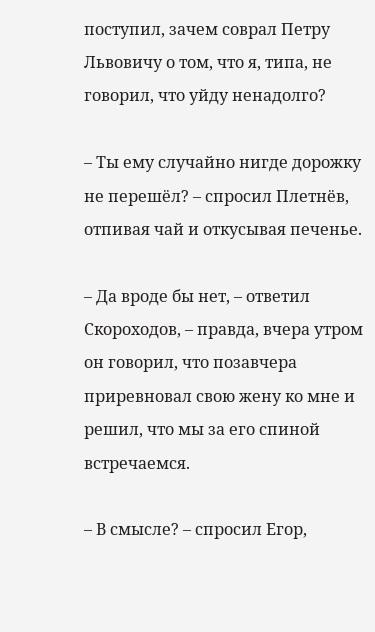поступил, зачем соврал Петру Львовичу о том, что я, типа, не говорил, что уйду ненадолго?

– Ты ему случайно нигде дорожку не перешёл? – спросил Плетнёв, отпивая чай и откусывая печенье.

– Да вроде бы нет, – ответил Скороходов, – правда, вчера утром он говорил, что позавчера приревновал свою жену ко мне и решил, что мы за его спиной встречаемся.

– В смысле? – спросил Егор,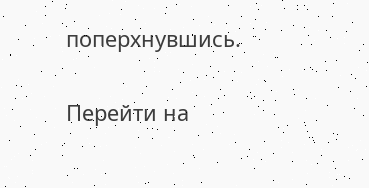поперхнувшись.

Перейти на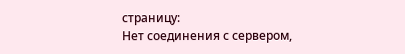страницу:
Нет соединения с сервером,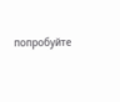попробуйте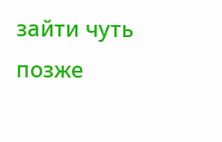зайти чуть позже